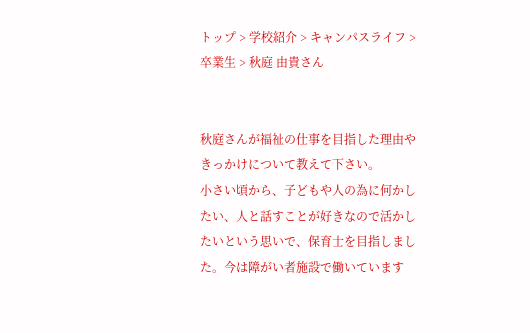トップ > 学校紹介 > キャンパスライフ > 卒業生 > 秋庭 由貴さん


秋庭さんが福祉の仕事を目指した理由やきっかけについて教えて下さい。
小さい頃から、子どもや人の為に何かしたい、人と話すことが好きなので活かしたいという思いで、保育士を目指しました。今は障がい者施設で働いています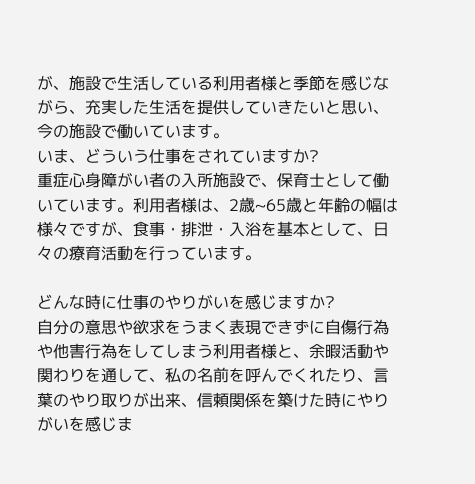が、施設で生活している利用者様と季節を感じながら、充実した生活を提供していきたいと思い、今の施設で働いています。
いま、どういう仕事をされていますか?
重症心身障がい者の入所施設で、保育士として働いています。利用者様は、2歳~65歳と年齢の幅は様々ですが、食事・排泄・入浴を基本として、日々の療育活動を行っています。

どんな時に仕事のやりがいを感じますか?
自分の意思や欲求をうまく表現できずに自傷行為や他害行為をしてしまう利用者様と、余暇活動や関わりを通して、私の名前を呼んでくれたり、言葉のやり取りが出来、信頼関係を築けた時にやりがいを感じま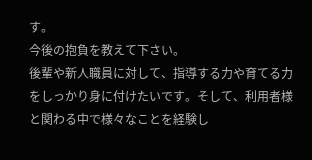す。
今後の抱負を教えて下さい。
後輩や新人職員に対して、指導する力や育てる力をしっかり身に付けたいです。そして、利用者様と関わる中で様々なことを経験し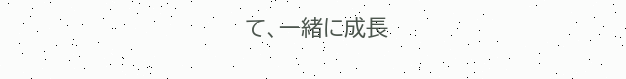て、一緒に成長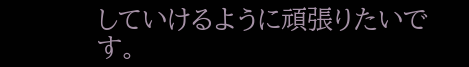していけるように頑張りたいです。